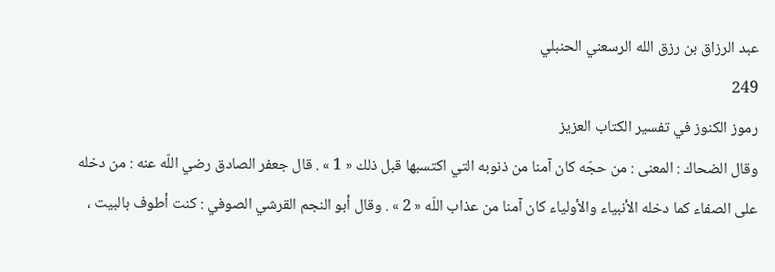عبد الرزاق بن رزق الله الرسعني الحنبلي
249
رموز الكنوز في تفسير الكتاب العزيز
وقال الضحاك : المعنى : من حجّه كان آمنا من ذنوبه التي اكتسبها قبل ذلك « 1 » . قال جعفر الصادق رضي اللّه عنه : من دخله على الصفاء كما دخله الأنبياء والأولياء كان آمنا من عذاب اللّه « 2 » . وقال أبو النجم القرشي الصوفي : كنت أطوف بالبيت ،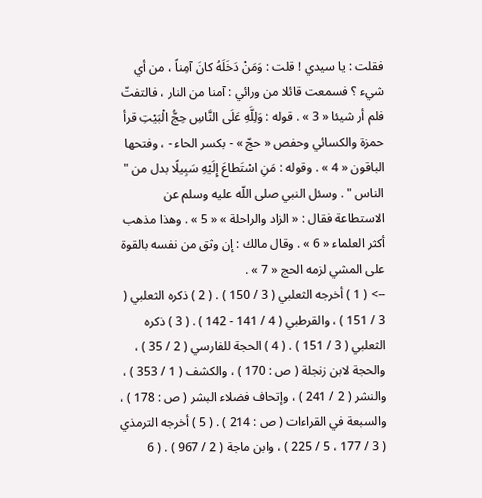فقلت : يا سيدي ! قلت : وَمَنْ دَخَلَهُ كانَ آمِناً ، من أي شيء ؟ فسمعت قائلا من ورائي : آمنا من النار ، فالتفتّ فلم أر شيئا « 3 » . قوله : وَلِلَّهِ عَلَى النَّاسِ حِجُّ الْبَيْتِ قرأ حمزة والكسائي وحفص « حجّ » - بكسر الحاء - ، وفتحها الباقون « 4 » . وقوله : مَنِ اسْتَطاعَ إِلَيْهِ سَبِيلًا بدل من " الناس " . وسئل النبي صلى اللّه عليه وسلم عن الاستطاعة فقال : « الزاد والراحلة » « 5 » . وهذا مذهب أكثر العلماء « 6 » . وقال مالك : إن وثق من نفسه بالقوة على المشي لزمه الحج « 7 » .
--> ( 1 ) أخرجه الثعلبي ( 3 / 150 ) . ( 2 ) ذكره الثعلبي ( 3 / 151 ) ، والقرطبي ( 4 / 141 - 142 ) . ( 3 ) ذكره الثعلبي ( 3 / 151 ) . ( 4 ) الحجة للفارسي ( 2 / 35 ) ، والحجة لابن زنجلة ( ص : 170 ) ، والكشف ( 1 / 353 ) ، والنشر ( 2 / 241 ) ، وإتحاف فضلاء البشر ( ص : 178 ) ، والسبعة في القراءات ( ص : 214 ) . ( 5 ) أخرجه الترمذي ( 3 / 177 ، 5 / 225 ) ، وابن ماجة ( 2 / 967 ) . ( 6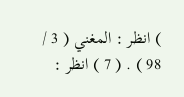) انظر : المغني ( 3 / 98 ) . ( 7 ) انظر :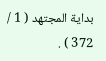بداية المجتهد ( 1 / 372 ) .